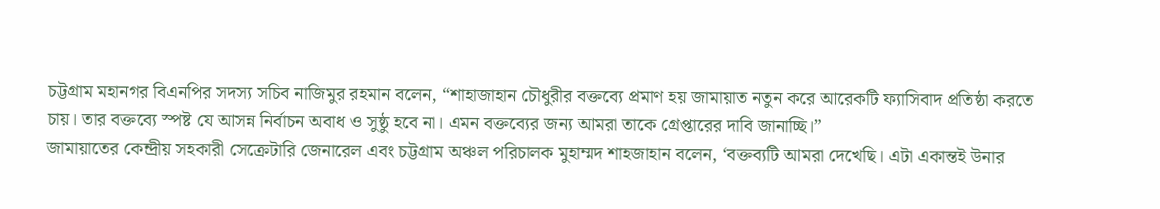চট্টগ্রাম মহানগর বিএনপির সদস্য সচিব নাজিমুর রহমান বলেন, “শাহাজাহান চৌধুরীর বক্তব্যে প্রমাণ হয় জামায়াত নতুন করে আরেকটি ফ্যাসিবাদ প্রতিষ্ঠা করতে চায়। তার বক্তব্যে স্পষ্ট যে আসন্ন নির্বাচন অবাধ ও সুষ্ঠু হবে না। এমন বক্তব্যের জন্য আমরা তাকে গ্রেপ্তারের দাবি জানাচ্ছি।”
জামায়াতের কেন্দ্রীয় সহকারী সেক্রেটারি জেনারেল এবং চট্টগ্রাম অঞ্চল পরিচালক মুহাম্মদ শাহজাহান বলেন, ‘বক্তব্যটি আমরা দেখেছি। এটা একান্তই উনার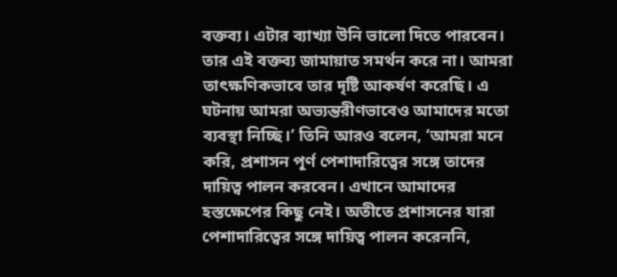বক্তব্য। এটার ব্যাখ্যা উনি ভালো দিতে পারবেন। তার এই বক্তব্য জামায়াত সমর্থন করে না। আমরা তাৎক্ষণিকভাবে তার দৃষ্টি আকর্ষণ করেছি। এ ঘটনায় আমরা অভ্যন্তরীণভাবেও আমাদের মতো ব্যবস্থা নিচ্ছি।’ তিনি আরও বলেন, ‘আমরা মনে করি, প্রশাসন পূর্ণ পেশাদারিত্বের সঙ্গে তাদের দায়িত্ব পালন করবেন। এখানে আমাদের হস্তক্ষেপের কিছু নেই। অতীতে প্রশাসনের যারা পেশাদারিত্বের সঙ্গে দায়িত্ব পালন করেননি,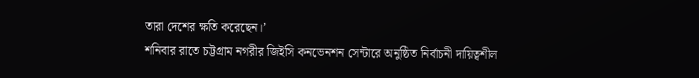তারা দেশের ক্ষতি করেছেন।’
শনিবার রাতে চট্টগ্রাম নগরীর জিইসি কনভেনশন সেন্টারে অনুষ্ঠিত নির্বাচনী দায়িত্বশীল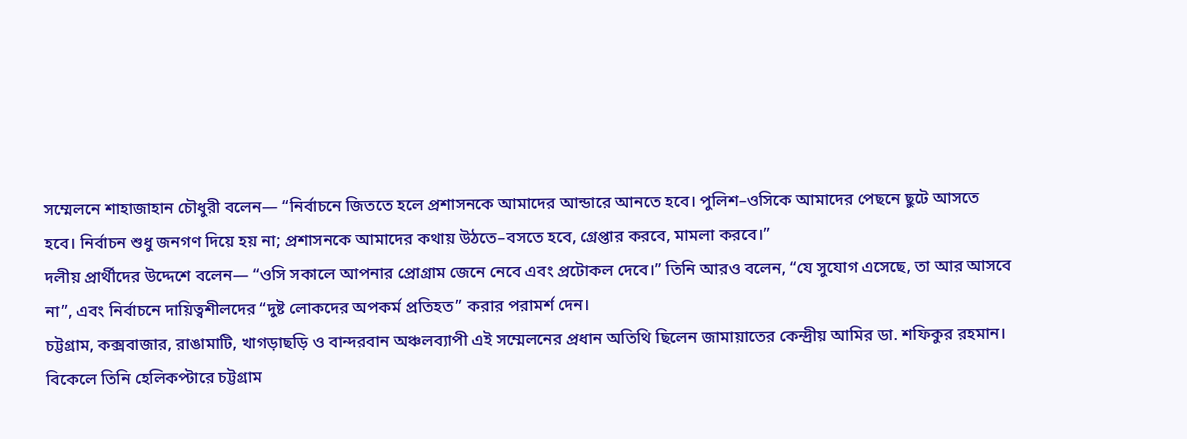সম্মেলনে শাহাজাহান চৌধুরী বলেন— “নির্বাচনে জিততে হলে প্রশাসনকে আমাদের আন্ডারে আনতে হবে। পুলিশ–ওসিকে আমাদের পেছনে ছুটে আসতে হবে। নির্বাচন শুধু জনগণ দিয়ে হয় না; প্রশাসনকে আমাদের কথায় উঠতে–বসতে হবে, গ্রেপ্তার করবে, মামলা করবে।”
দলীয় প্রার্থীদের উদ্দেশে বলেন— “ওসি সকালে আপনার প্রোগ্রাম জেনে নেবে এবং প্রটোকল দেবে।” তিনি আরও বলেন, “যে সুযোগ এসেছে, তা আর আসবে না”, এবং নির্বাচনে দায়িত্বশীলদের “দুষ্ট লোকদের অপকর্ম প্রতিহত” করার পরামর্শ দেন।
চট্টগ্রাম, কক্সবাজার, রাঙামাটি, খাগড়াছড়ি ও বান্দরবান অঞ্চলব্যাপী এই সম্মেলনের প্রধান অতিথি ছিলেন জামায়াতের কেন্দ্রীয় আমির ডা. শফিকুর রহমান।
বিকেলে তিনি হেলিকপ্টারে চট্টগ্রাম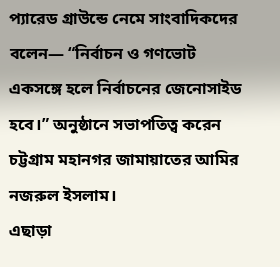প্যারেড গ্রাউন্ডে নেমে সাংবাদিকদের বলেন— “নির্বাচন ও গণভোট একসঙ্গে হলে নির্বাচনের জেনোসাইড হবে।” অনুষ্ঠানে সভাপতিত্ব করেন চট্টগ্রাম মহানগর জামায়াতের আমির নজরুল ইসলাম।
এছাড়া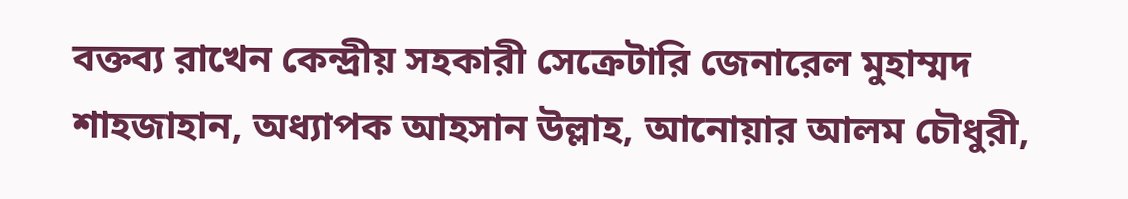বক্তব্য রাখেন কেন্দ্রীয় সহকারী সেক্রেটারি জেনারেল মুহাম্মদ শাহজাহান, অধ্যাপক আহসান উল্লাহ, আনোয়ার আলম চৌধুরী,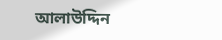আলাউদ্দিন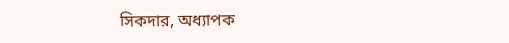সিকদার, অধ্যাপক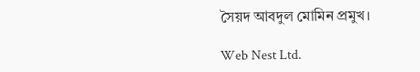সৈয়দ আবদুল মোমিন প্রমুখ।

Web Nest Ltd.